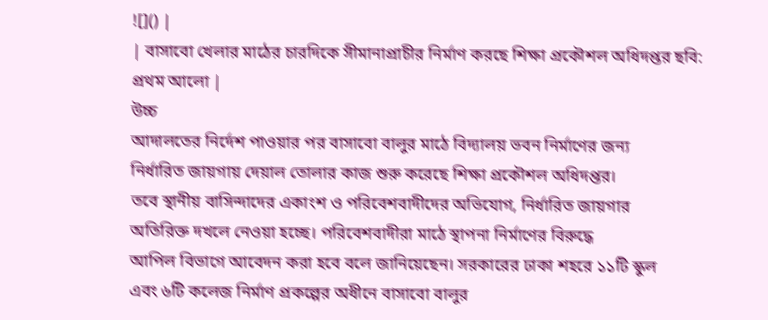![]() |
| বাসাবো খেলার মাঠের চারদিকে সীমানাপ্রাচীর নির্মাণ করছে শিক্ষা প্রকৌশল অধিদপ্তর ছবি: প্রথম আলো |
উচ্চ
আদালতের নির্দেশ পাওয়ার পর বাসাবো বালুর মাঠে বিদ্যালয় ভবন নির্মাণের জন্য
নির্ধারিত জায়গায় দেয়াল তোলার কাজ শুরু করেছে শিক্ষা প্রকৌশল অধিদপ্তর।
তবে স্থানীয় বাসিন্দাদের একাংশ ও পরিবেশবাদীদের অভিযোগ, নির্ধারিত জায়গার
অতিরিক্ত দখলে নেওয়া হচ্ছে। পরিবেশবাদীরা মাঠে স্থাপনা নির্মাণের বিরুদ্ধে
আপিল বিভাগে আবেদন করা হবে বলে জানিয়েছেন। সরকারের ঢাকা শহরে ১১টি স্কুল
এবং ৬টি কলেজ নির্মাণ প্রকল্পের অধীনে বাসাবো বালুর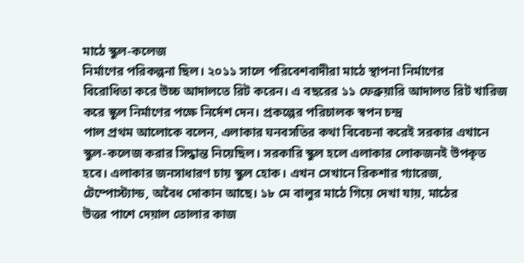মাঠে স্কুল-কলেজ
নির্মাণের পরিকল্পনা ছিল। ২০১১ সালে পরিবেশবাদীরা মাঠে স্থাপনা নির্মাণের
বিরোধিতা করে উচ্চ আদালতে রিট করেন। এ বছরের ১১ ফেব্রুয়ারি আদালত রিট খারিজ
করে স্কুল নির্মাণের পক্ষে নির্দেশ দেন। প্রকল্পের পরিচালক স্বপন চন্দ্র
পাল প্রথম আলোকে বলেন, এলাকার ঘনবসতির কথা বিবেচনা করেই সরকার এখানে
স্কুল-কলেজ করার সিদ্ধান্ত নিয়েছিল। সরকারি স্কুল হলে এলাকার লোকজনই উপকৃত
হবে। এলাকার জনসাধারণ চায় স্কুল হোক। এখন সেখানে রিকশার গ্যারেজ,
টেম্পোস্ট্যান্ড, অবৈধ দোকান আছে। ১৮ মে বালুর মাঠে গিয়ে দেখা যায়, মাঠের
উত্তর পাশে দেয়াল তোলার কাজ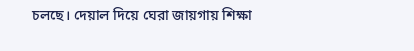চলছে। দেয়াল দিয়ে ঘেরা জায়গায় শিক্ষা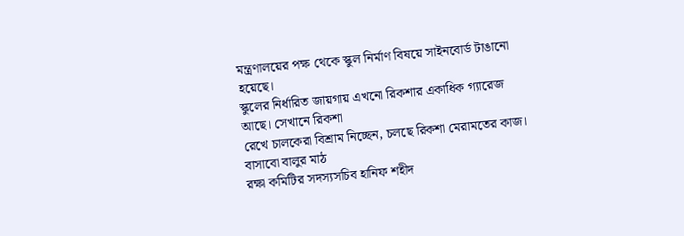মন্ত্রণালয়ের পক্ষ থেকে স্কুল নির্মাণ বিষয়ে সাইনবোর্ড টাঙানো হয়েছে।
স্কুলের নির্ধারিত জায়গায় এখনো রিকশার একাধিক গ্যারেজ আছে। সেখানে রিকশা
রেখে চালকেরা বিশ্রাম নিচ্ছেন, চলছে রিকশা মেরামতের কাজ। বাসাবো বালুর মাঠ
রক্ষা কমিটির সদস্যসচিব হানিফ শহীদ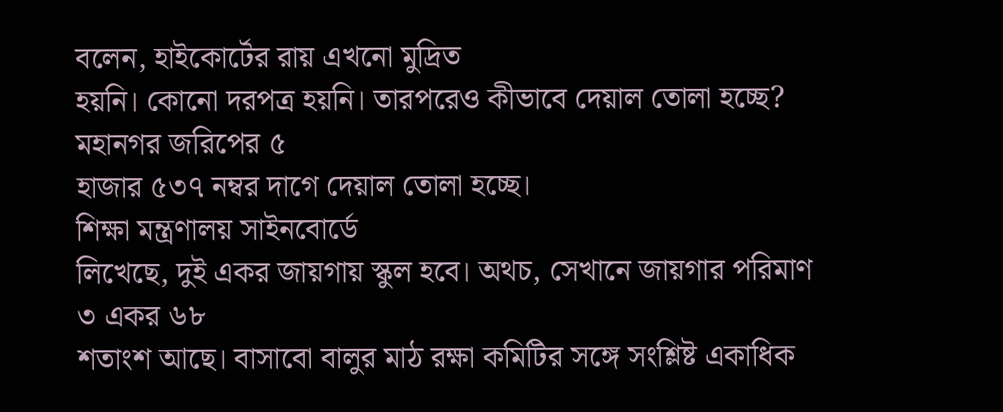বলেন, হাইকোর্টের রায় এখনো মুদ্রিত
হয়নি। কোনো দরপত্র হয়নি। তারপরেও কীভাবে দেয়াল তোলা হচ্ছে? মহানগর জরিপের ৫
হাজার ৫৩৭ নম্বর দাগে দেয়াল তোলা হচ্ছে।
শিক্ষা মন্ত্রণালয় সাইনবোর্ডে
লিখেছে, দুই একর জায়গায় স্কুল হবে। অথচ, সেখানে জায়গার পরিমাণ ৩ একর ৬৮
শতাংশ আছে। বাসাবো বালুর মাঠ রক্ষা কমিটির সঙ্গে সংশ্লিষ্ট একাধিক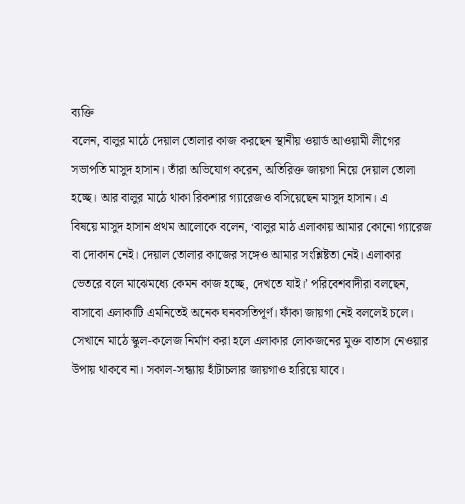ব্যক্তি
বলেন, বালুর মাঠে দেয়াল তোলার কাজ করছেন স্থানীয় ওয়ার্ড আওয়ামী লীগের
সভাপতি মাসুদ হাসান। তাঁরা অভিযোগ করেন, অতিরিক্ত জায়গা নিয়ে দেয়াল তোলা
হচ্ছে। আর বালুর মাঠে থাকা রিকশার গ্যারেজও বসিয়েছেন মাসুদ হাসান। এ
বিষয়ে মাসুদ হাসান প্রথম আলোকে বলেন, ‘বালুর মাঠ এলাকায় আমার কোনো গ্যারেজ
বা দোকান নেই। দেয়াল তোলার কাজের সঙ্গেও আমার সংশ্লিষ্টতা নেই। এলাকার
ভেতরে বলে মাঝেমধ্যে কেমন কাজ হচ্ছে, দেখতে যাই।’ পরিবেশবাদীরা বলছেন,
বাসাবো এলাকাটি এমনিতেই অনেক ঘনবসতিপূর্ণ। ফাঁকা জায়গা নেই বললেই চলে।
সেখানে মাঠে স্কুল-কলেজ নির্মাণ করা হলে এলাকার লোকজনের মুক্ত বাতাস নেওয়ার
উপায় থাকবে না। সকাল-সন্ধ্যায় হাঁটাচলার জায়গাও হারিয়ে যাবে।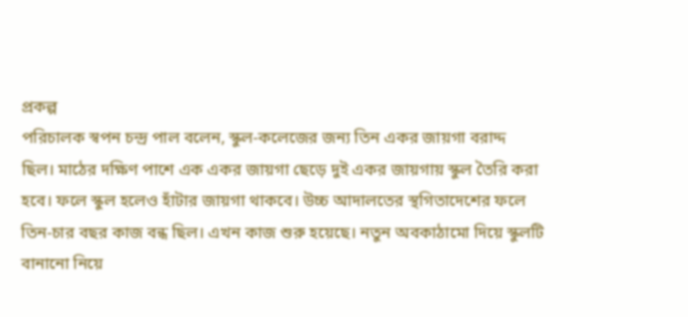প্রকল্প
পরিচালক স্বপন চন্দ্র পাল বলেন, স্কুল-কলেজের জন্য তিন একর জায়গা বরাদ্দ
ছিল। মাঠের দক্ষিণ পাশে এক একর জায়গা ছেড়ে দুই একর জায়গায় স্কুল তৈরি করা
হবে। ফলে স্কুল হলেও হাঁটার জায়গা থাকবে। উচ্চ আদালতের স্থগিতাদেশের ফলে
তিন-চার বছর কাজ বন্ধ ছিল। এখন কাজ শুরু হয়েছে। নতুন অবকাঠামো দিয়ে স্কুলটি
বানানো নিয়ে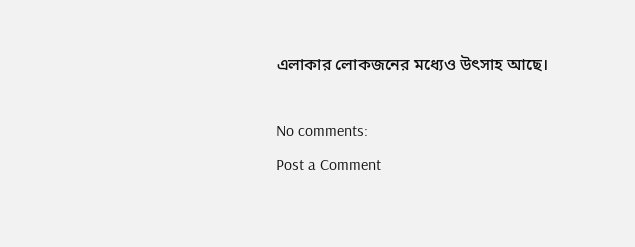এলাকার লোকজনের মধ্যেও উৎসাহ আছে।

No comments:
Post a Comment